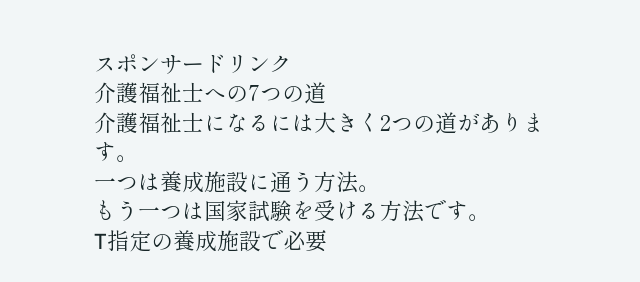スポンサードリンク
介護福祉士への7つの道
介護福祉士になるには大きく2つの道があります。
一つは養成施設に通う方法。
もう一つは国家試験を受ける方法です。
T指定の養成施設で必要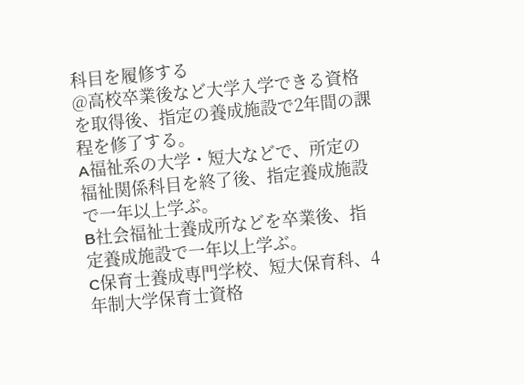科目を履修する
@高校卒業後など大学入学できる資格を取得後、指定の養成施設で2年間の課程を修了する。
A福祉系の大学・短大などで、所定の福祉関係科目を終了後、指定養成施設で一年以上学ぶ。
B社会福祉士養成所などを卒業後、指定養成施設で一年以上学ぶ。
C保育士養成専門学校、短大保育科、4年制大学保育士資格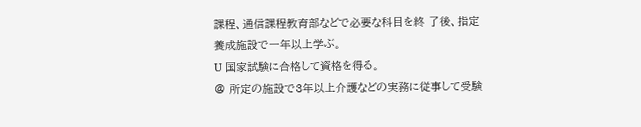課程、通信課程教育部などで必要な科目を終 了後、指定養成施設で一年以上学ぶ。
U 国家試験に合格して資格を得る。
@ 所定の施設で3年以上介護などの実務に従事して受験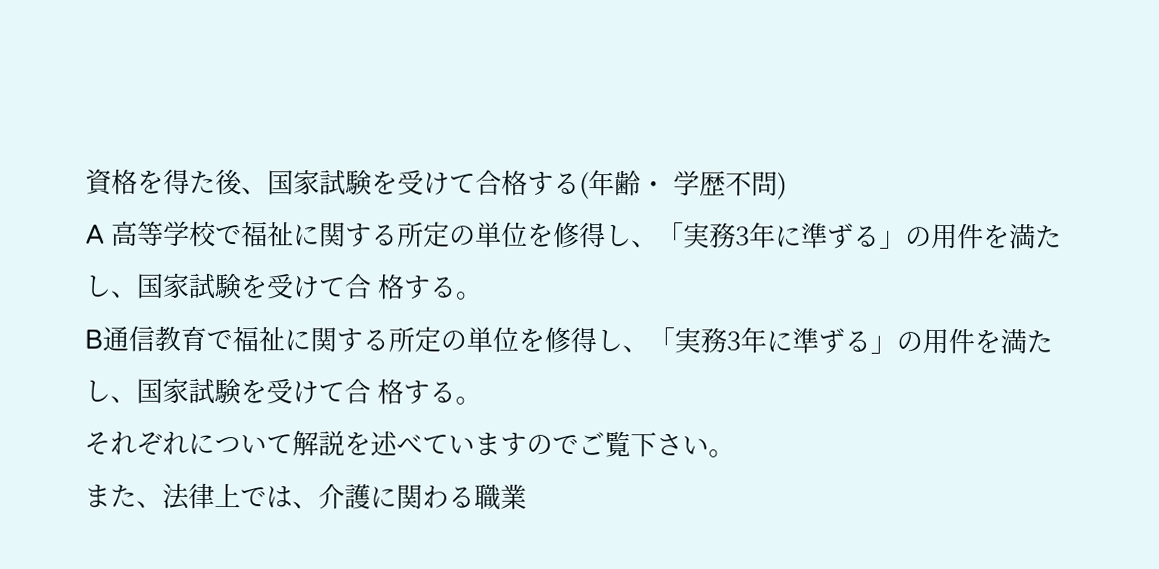資格を得た後、国家試験を受けて合格する(年齢・ 学歴不問)
A 高等学校で福祉に関する所定の単位を修得し、「実務3年に準ずる」の用件を満たし、国家試験を受けて合 格する。
B通信教育で福祉に関する所定の単位を修得し、「実務3年に準ずる」の用件を満たし、国家試験を受けて合 格する。
それぞれについて解説を述べていますのでご覧下さい。
また、法律上では、介護に関わる職業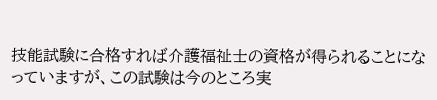技能試験に合格すれば介護福祉士の資格が得られることになっていますが、この試験は今のところ実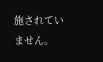施されていません。